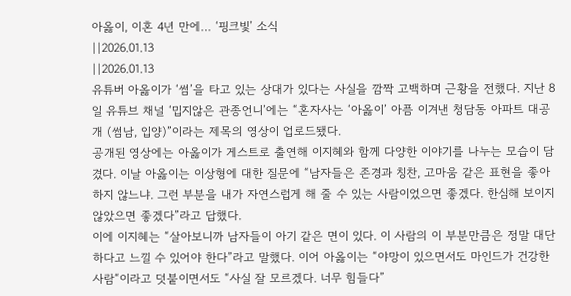아옳이, 이혼 4년 만에… ‘핑크빛’ 소식
||2026.01.13
||2026.01.13
유튜버 아옳이가 ‘썸’을 타고 있는 상대가 있다는 사실을 깜짝 고백하며 근황을 전했다. 지난 8일 유튜브 채널 ‘밉지않은 관종언니’에는 “혼자사는 ‘아옳이’ 아픔 이겨낸 청담동 아파트 대공개 (썸남, 입양)”이라는 제목의 영상이 업로드됐다.
공개된 영상에는 아옳이가 게스트로 출연해 이지혜와 함께 다양한 이야기를 나누는 모습이 담겼다. 이날 아옳이는 이상형에 대한 질문에 “남자들은 존경과 칭찬, 고마움 같은 표현을 좋아하지 않느냐. 그런 부분을 내가 자연스럽게 해 줄 수 있는 사람이었으면 좋겠다. 한심해 보이지 않았으면 좋겠다”라고 답했다.
이에 이지혜는 “살아보니까 남자들이 아기 같은 면이 있다. 이 사람의 이 부분만큼은 정말 대단하다고 느낄 수 있어야 한다”라고 말했다. 이어 아옳이는 “야망이 있으면서도 마인드가 건강한 사람“이라고 덧붙이면서도 “사실 잘 모르겠다. 너무 힘들다”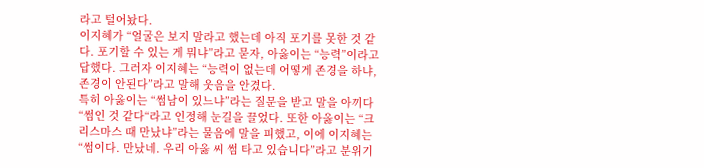라고 털어놨다.
이지혜가 “얼굴은 보지 말라고 했는데 아직 포기를 못한 것 같다. 포기할 수 있는 게 뭐냐”라고 묻자, 아옳이는 “능력”이라고 답했다. 그러자 이지혜는 “능력이 없는데 어떻게 존경을 하냐, 존경이 안된다”라고 말해 웃음을 안겼다.
특히 아옳이는 “썸남이 있느냐”라는 질문을 받고 말을 아끼다 “썸인 것 같다“라고 인정해 눈길을 끌었다. 또한 아옳이는 “크리스마스 때 만났냐”라는 물음에 말을 피했고, 이에 이지혜는 “썸이다. 만났네. 우리 아옳 씨 썸 타고 있습니다”라고 분위기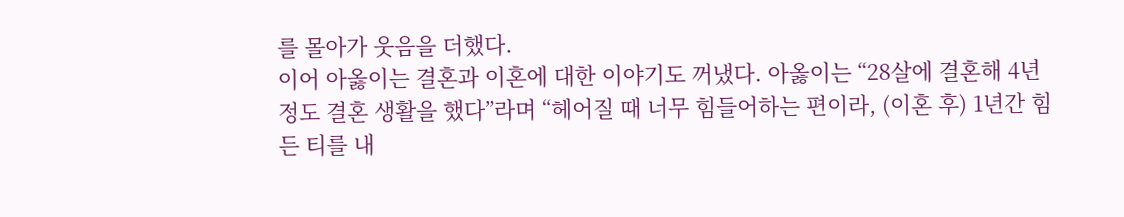를 몰아가 웃음을 더했다.
이어 아옳이는 결혼과 이혼에 대한 이야기도 꺼냈다. 아옳이는 “28살에 결혼해 4년 정도 결혼 생활을 했다”라며 “헤어질 때 너무 힘들어하는 편이라, (이혼 후) 1년간 힘든 티를 내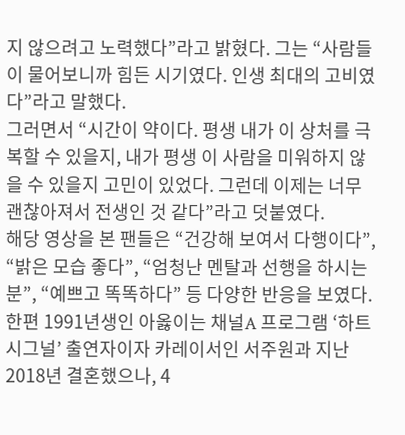지 않으려고 노력했다”라고 밝혔다. 그는 “사람들이 물어보니까 힘든 시기였다. 인생 최대의 고비였다”라고 말했다.
그러면서 “시간이 약이다. 평생 내가 이 상처를 극복할 수 있을지, 내가 평생 이 사람을 미워하지 않을 수 있을지 고민이 있었다. 그런데 이제는 너무 괜찮아져서 전생인 것 같다”라고 덧붙였다.
해당 영상을 본 팬들은 “건강해 보여서 다행이다”, “밝은 모습 좋다”, “엄청난 멘탈과 선행을 하시는 분”, “예쁘고 똑똑하다” 등 다양한 반응을 보였다.
한편 1991년생인 아옳이는 채널A 프로그램 ‘하트시그널’ 출연자이자 카레이서인 서주원과 지난 2018년 결혼했으나, 4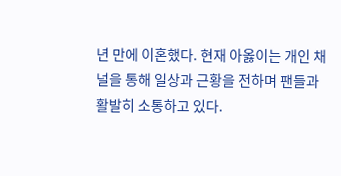년 만에 이혼했다. 현재 아옳이는 개인 채널을 통해 일상과 근황을 전하며 팬들과 활발히 소통하고 있다.